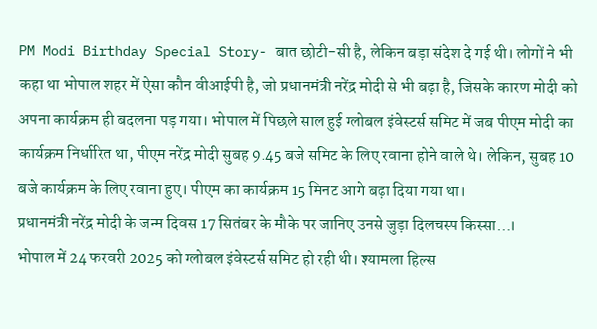PM Modi Birthday Special Story- बात छोटी-सी है, लेकिन बड़ा संदेश दे गई थी। लोगों ने भी कहा था भोपाल शहर में ऐसा कौन वीआईपी है, जो प्रधानमंत्री नरेंद्र मोदी से भी बढ़ा है, जिसके कारण मोदी को अपना कार्यक्रम ही बदलना पड़ गया। भोपाल में पिछले साल हुई ग्लोबल इंवेस्टर्स समिट में जब पीएम मोदी का कार्यक्रम निर्धारित था, पीएम नरेंद्र मोदी सुबह 9.45 बजे समिट के लिए रवाना होने वाले थे। लेकिन, सुबह 10 बजे कार्यक्रम के लिए रवाना हुए। पीएम का कार्यक्रम 15 मिनट आगे बढ़ा दिया गया था।
प्रधानमंत्री नरेंद्र मोदी के जन्म दिवस 17 सितंबर के मौके पर जानिए उनसे जुड़ा दिलचस्प किस्सा…।
भोपाल में 24 फरवरी 2025 को ग्लोबल इंवेस्टर्स समिट हो रही थी। श्यामला हिल्स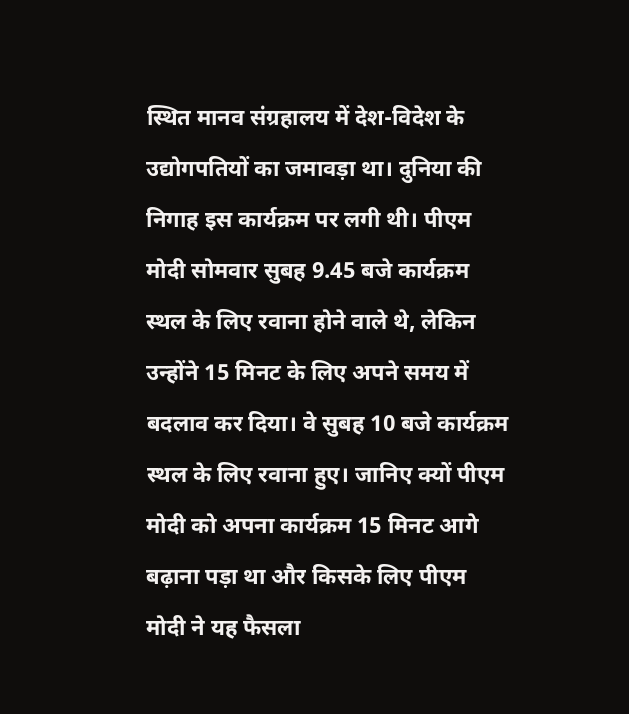स्थित मानव संग्रहालय में देश-विदेश के उद्योगपतियों का जमावड़ा था। दुनिया की निगाह इस कार्यक्रम पर लगी थी। पीएम मोदी सोमवार सुबह 9.45 बजे कार्यक्रम स्थल के लिए रवाना होने वाले थे, लेकिन उन्होंने 15 मिनट के लिए अपने समय में बदलाव कर दिया। वे सुबह 10 बजे कार्यक्रम स्थल के लिए रवाना हुए। जानिए क्यों पीएम मोदी को अपना कार्यक्रम 15 मिनट आगे बढ़ाना पड़ा था और किसके लिए पीएम मोदी ने यह फैसला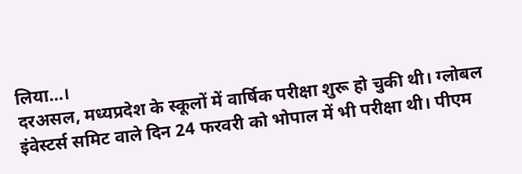लिया…।
दरअसल, मध्यप्रदेश के स्कूलों में वार्षिक परीक्षा शुरू हो चुकी थी। ग्लोबल इंवेस्टर्स समिट वाले दिन 24 फरवरी को भोपाल में भी परीक्षा थी। पीएम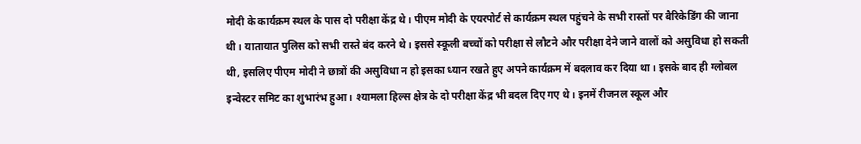मोदी के कार्यक्रम स्थल के पास दो परीक्षा केंद्र थे। पीएम मोदी के एयरपोर्ट से कार्यक्रम स्थल पहुंचने के सभी रास्तों पर बैरिकेडिंग की जाना थी। यातायात पुलिस को सभी रास्ते बंद करने थे। इससे स्कूली बच्चों को परीक्षा से लौटने और परीक्षा देने जाने वालों को असुविधा हो सकती थी, इसलिए पीएम मोदी ने छात्रों की असुविधा न हो इसका ध्यान रखते हुए अपने कार्यक्रम में बदलाव कर दिया था। इसके बाद ही ग्लोबल इन्वेस्टर समिट का शुभारंभ हुआ। श्यामला हिल्स क्षेत्र के दो परीक्षा केंद्र भी बदल दिए गए थे। इनमें रीजनल स्कूल और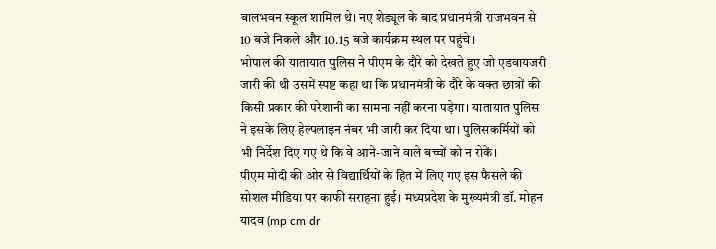बालभवन स्कूल शामिल थे। नए शेड्यूल के बाद प्रधानमंत्री राजभवन से 10 बजे निकले और 10.15 बजे कार्यक्रम स्थल पर पहुंचे।
भोपाल की यातायात पुलिस ने पीएम के दौरे को देखते हुए जो एडवायजरी जारी की थी उसमें स्पष्ट कहा था कि प्रधानमंत्री के दौरे के वक्त छात्रों की किसी प्रकार की परेशानी का सामना नहीं करना पड़ेगा। यातायात पुलिस ने इसके लिए हेल्पलाइन नंबर भी जारी कर दिया था। पुलिसकर्मियों को भी निर्देश दिए गए थे कि वे आने-जाने वाले बच्चों को न रोकें।
पीएम मोदी की ओर से विद्यार्थियों के हित में लिए गए इस फैसले की सोशल मीडिया पर काफी सराहना हुई। मध्यप्रदेश के मुख्यमंत्री डॉ. मोहन यादव (mp cm dr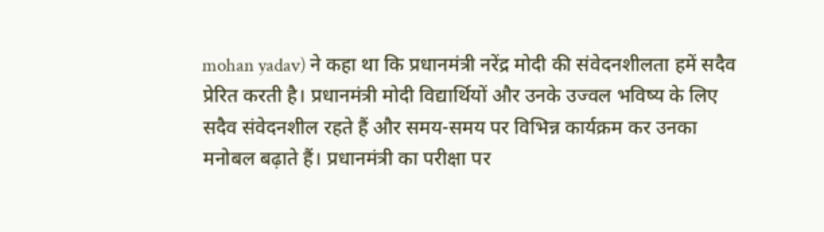mohan yadav) ने कहा था कि प्रधानमंत्री नरेंद्र मोदी की संवेदनशीलता हमें सदैव प्रेरित करती है। प्रधानमंत्री मोदी विद्यार्थियों और उनके उज्वल भविष्य के लिए सदैव संवेदनशील रहते हैं और समय-समय पर विभिन्न कार्यक्रम कर उनका मनोबल बढ़ाते हैं। प्रधानमंत्री का परीक्षा पर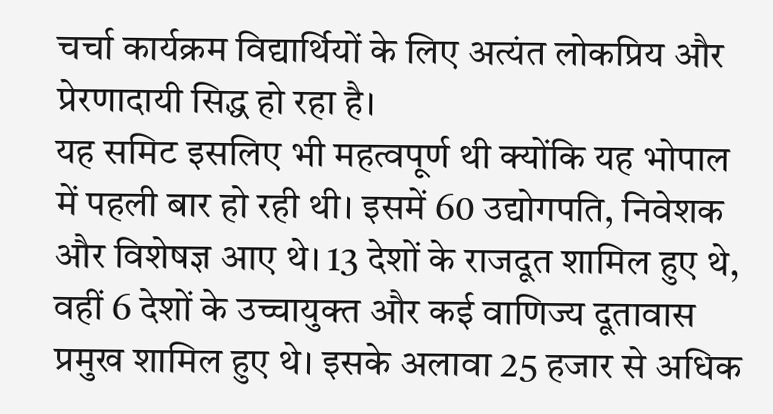चर्चा कार्यक्रम विद्यार्थियों के लिए अत्यंत लोकप्रिय और प्रेरणादायी सिद्ध हो रहा है।
यह समिट इसलिए भी महत्वपूर्ण थी क्योंकि यह भोपाल में पहली बार हो रही थी। इसमें 60 उद्योगपति, निवेशक और विशेषज्ञ आए थे। 13 देशों के राजदूत शामिल हुए थे, वहीं 6 देशों के उच्चायुक्त और कई वाणिज्य दूतावास प्रमुख शामिल हुए थे। इसके अलावा 25 हजार से अधिक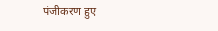पंजीकरण हुए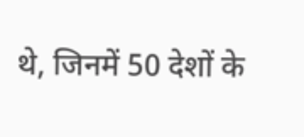थे, जिनमें 50 देशों के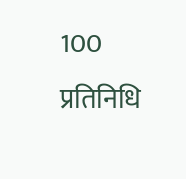100 प्रतिनिधि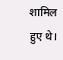शामिल हुए थे।